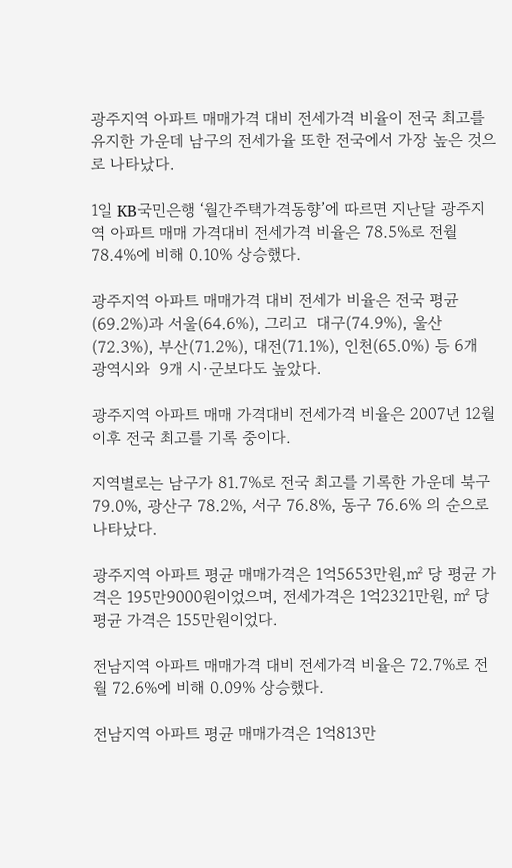광주지역 아파트 매매가격 대비 전세가격 비율이 전국 최고를 유지한 가운데 남구의 전세가율 또한 전국에서 가장 높은 것으로 나타났다.

1일 KB국민은행 ‘월간주택가격동향’에 따르면 지난달 광주지역 아파트 매매 가격대비 전세가격 비율은 78.5%로 전월 78.4%에 비해 0.10% 상승했다.

광주지역 아파트 매매가격 대비 전세가 비율은 전국 평균(69.2%)과 서울(64.6%), 그리고  대구(74.9%), 울산(72.3%), 부산(71.2%), 대전(71.1%), 인천(65.0%) 등 6개 광역시와  9개 시·군보다도 높았다.

광주지역 아파트 매매 가격대비 전세가격 비율은 2007년 12월 이후 전국 최고를 기록 중이다.

지역별로는 남구가 81.7%로 전국 최고를 기록한 가운데 북구 79.0%, 광산구 78.2%, 서구 76.8%, 동구 76.6% 의 순으로 나타났다.

광주지역 아파트 평균 매매가격은 1억5653만원,㎡ 당 평균 가격은 195만9000원이었으며, 전세가격은 1억2321만원, ㎡ 당 평균 가격은 155만원이었다.

전남지역 아파트 매매가격 대비 전세가격 비율은 72.7%로 전월 72.6%에 비해 0.09% 상승했다.

전남지역 아파트 평균 매매가격은 1억813만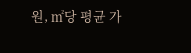원, ㎡당 평균 가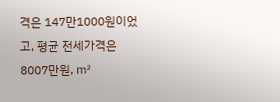격은 147만1000원이었고, 평균 전세가격은  8007만원, ㎡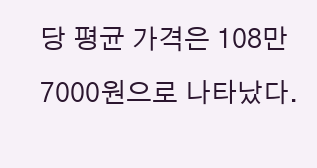당 평균 가격은 108만7000원으로 나타났다.